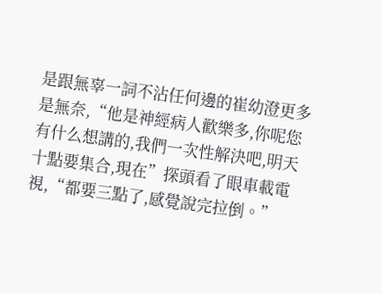是跟無辜一詞不沾任何邊的崔幼澄更多是無奈,“他是神經病人歡樂多,你呢您有什么想講的,我們一次性解決吧,明天十點要集合,現在”探頭看了眼車載電視,“都要三點了,感覺說完拉倒。”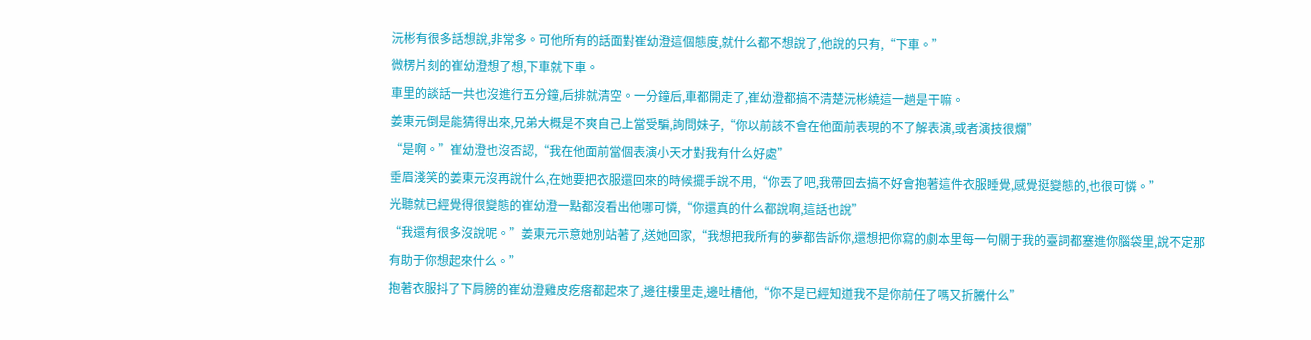沅彬有很多話想說,非常多。可他所有的話面對崔幼澄這個態度,就什么都不想說了,他說的只有,“下車。”
微楞片刻的崔幼澄想了想,下車就下車。
車里的談話一共也沒進行五分鐘,后排就清空。一分鐘后,車都開走了,崔幼澄都搞不清楚沅彬繞這一趟是干嘛。
姜東元倒是能猜得出來,兄弟大概是不爽自己上當受騙,詢問妹子,“你以前該不會在他面前表現的不了解表演,或者演技很爛”
“是啊。”崔幼澄也沒否認,“我在他面前當個表演小天才對我有什么好處”
垂眉淺笑的姜東元沒再說什么,在她要把衣服還回來的時候擺手說不用,“你丟了吧,我帶回去搞不好會抱著這件衣服睡覺,感覺挺變態的,也很可憐。”
光聽就已經覺得很變態的崔幼澄一點都沒看出他哪可憐,“你還真的什么都說啊,這話也說”
“我還有很多沒說呢。”姜東元示意她別站著了,送她回家,“我想把我所有的夢都告訴你,還想把你寫的劇本里每一句關于我的臺詞都塞進你腦袋里,說不定那有助于你想起來什么。”
抱著衣服抖了下肩膀的崔幼澄雞皮疙瘩都起來了,邊往樓里走,邊吐槽他,“你不是已經知道我不是你前任了嗎又折騰什么”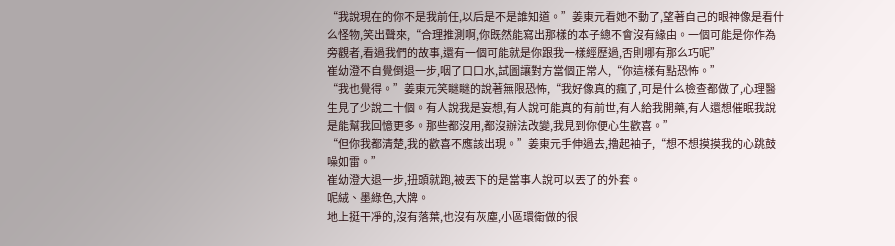“我說現在的你不是我前任,以后是不是誰知道。”姜東元看她不動了,望著自己的眼神像是看什么怪物,笑出聲來,“合理推測啊,你既然能寫出那樣的本子總不會沒有緣由。一個可能是你作為旁觀者,看過我們的故事,還有一個可能就是你跟我一樣經歷過,否則哪有那么巧呢”
崔幼澄不自覺倒退一步,咽了口口水,試圖讓對方當個正常人,“你這樣有點恐怖。”
“我也覺得。”姜東元笑瞇瞇的說著無限恐怖,“我好像真的瘋了,可是什么檢查都做了,心理醫生見了少說二十個。有人說我是妄想,有人說可能真的有前世,有人給我開藥,有人還想催眠我說是能幫我回憶更多。那些都沒用,都沒辦法改變,我見到你便心生歡喜。”
“但你我都清楚,我的歡喜不應該出現。”姜東元手伸過去,擼起袖子,“想不想摸摸我的心跳鼓噪如雷。”
崔幼澄大退一步,扭頭就跑,被丟下的是當事人說可以丟了的外套。
呢絨、墨綠色,大牌。
地上挺干凈的,沒有落葉,也沒有灰塵,小區環衛做的很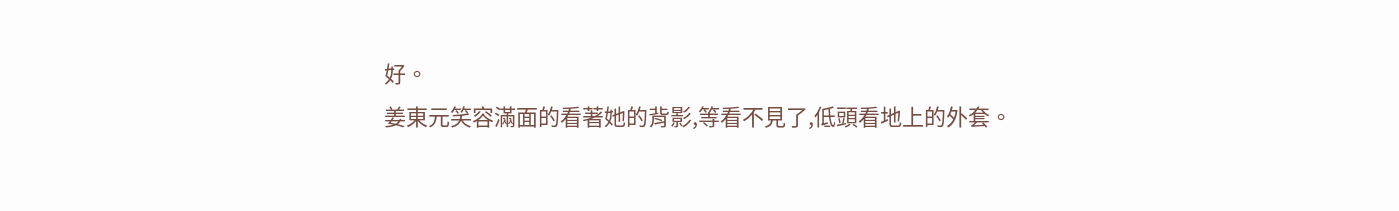好。
姜東元笑容滿面的看著她的背影,等看不見了,低頭看地上的外套。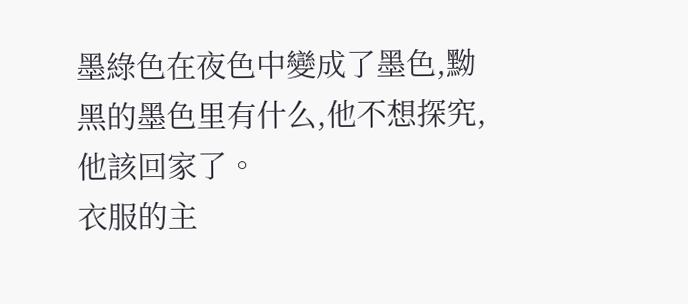墨綠色在夜色中變成了墨色,黝黑的墨色里有什么,他不想探究,他該回家了。
衣服的主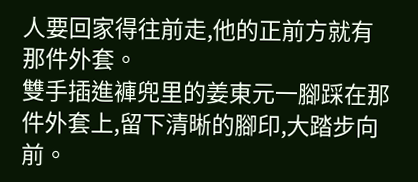人要回家得往前走,他的正前方就有那件外套。
雙手插進褲兜里的姜東元一腳踩在那件外套上,留下清晰的腳印,大踏步向前。